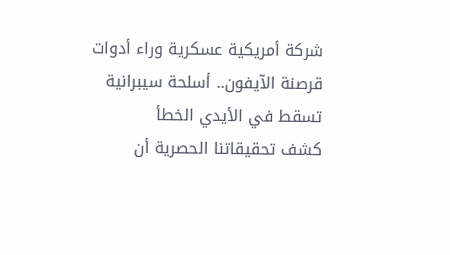شركة أمريكية عسكرية وراء أدوات قرصنة الآيفون.. أسلحة سيبرانية تسقط في الأيدي الخطأ
كشف تحقيقاتنا الحصرية أن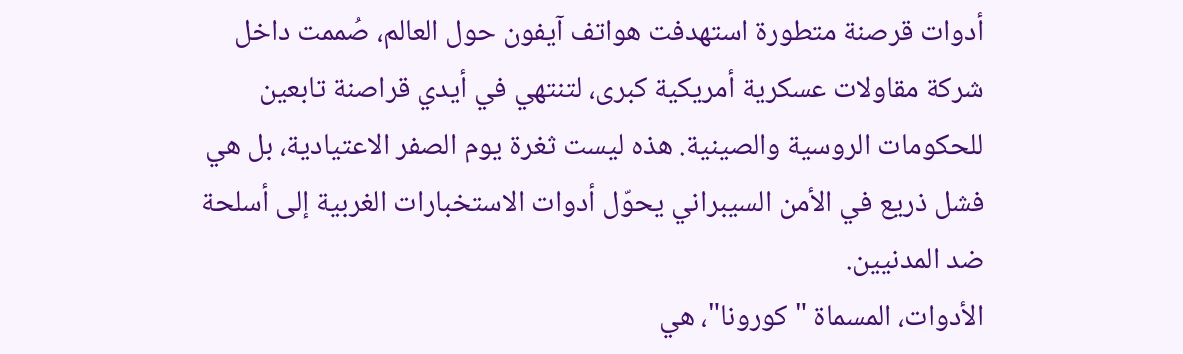أدوات قرصنة متطورة استهدفت هواتف آيفون حول العالم، صُممت داخل شركة مقاولات عسكرية أمريكية كبرى، لتنتهي في أيدي قراصنة تابعين للحكومات الروسية والصينية. هذه ليست ثغرة يوم الصفر الاعتيادية، بل هي فشل ذريع في الأمن السيبراني يحوّل أدوات الاستخبارات الغربية إلى أسلحة ضد المدنيين.
الأدوات، المسماة "كورونا"، هي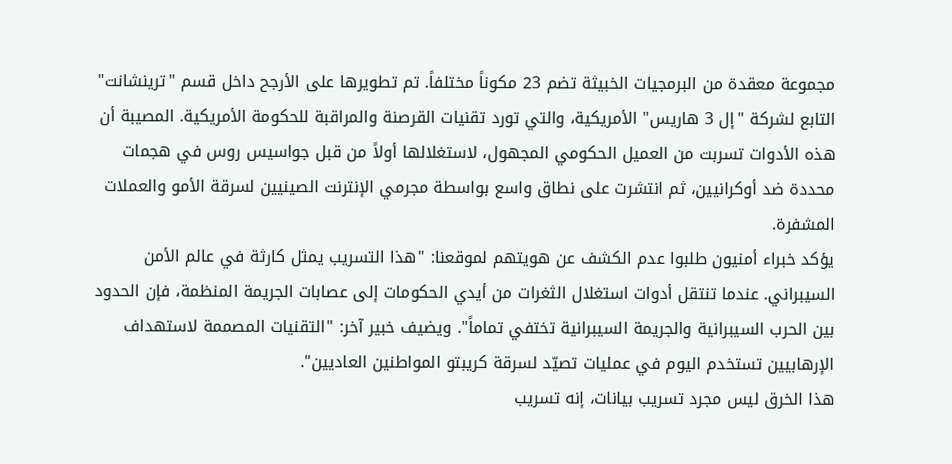مجموعة معقدة من البرمجيات الخبيثة تضم 23 مكوناً مختلفاً. تم تطويرها على الأرجح داخل قسم "ترينشانت" التابع لشركة "إل 3 هاريس" الأمريكية، والتي تورد تقنيات القرصنة والمراقبة للحكومة الأمريكية. المصيبة أن هذه الأدوات تسربت من العميل الحكومي المجهول، لاستغلالها أولاً من قبل جواسيس روس في هجمات محددة ضد أوكرانيين، ثم انتشرت على نطاق واسع بواسطة مجرمي الإنترنت الصينيين لسرقة الأمو والعملات المشفرة.
يؤكد خبراء أمنيون طلبوا عدم الكشف عن هويتهم لموقعنا: "هذا التسريب يمثل كارثة في عالم الأمن السيبراني. عندما تنتقل أدوات استغلال الثغرات من أيدي الحكومات إلى عصابات الجريمة المنظمة، فإن الحدود بين الحرب السيبرانية والجريمة السيبرانية تختفي تماماً". ويضيف خبير آخر: "التقنيات المصممة لاستهداف الإرهابيين تستخدم اليوم في عمليات تصيّد لسرقة كريبتو المواطنين العاديين".
هذا الخرق ليس مجرد تسريب بيانات، إنه تسريب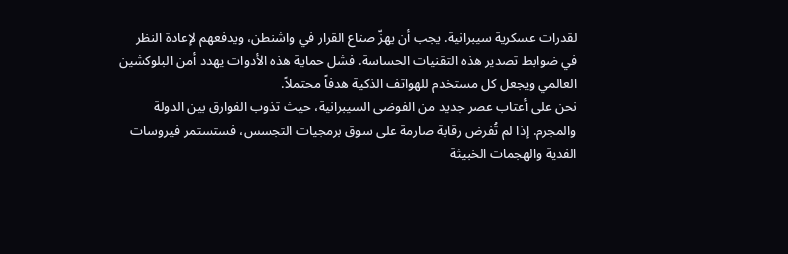لقدرات عسكرية سيبرانية. يجب أن يهزّ صناع القرار في واشنطن، ويدفعهم لإعادة النظر في ضوابط تصدير هذه التقنيات الحساسة. فشل حماية هذه الأدوات يهدد أمن البلوكشين العالمي ويجعل كل مستخدم للهواتف الذكية هدفاً محتملاً.
نحن على أعتاب عصر جديد من الفوضى السيبرانية، حيث تذوب الفوارق بين الدولة والمجرم. إذا لم تُفرض رقابة صارمة على سوق برمجيات التجسس، فستستمر فيروسات الفدية والهجمات الخبيثة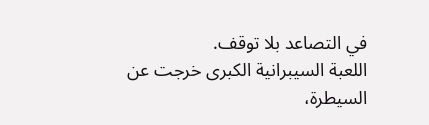في التصاعد بلا توقف.
اللعبة السيبرانية الكبرى خرجت عن السيطرة،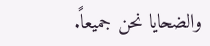والضحايا نحن جميعاً.